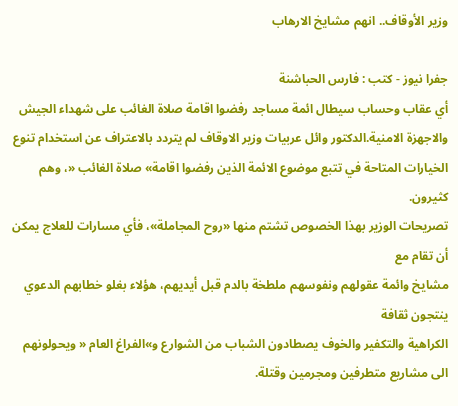وزير الأوقاف.. انهم مشايخ الارهاب

جفرا نيوز - كتب : فارس الحباشنة
أي عقاب وحساب سيطال ائمة مساجد رفضوا اقامة صلاة الغائب على شهداء الجيش والاجهزة الامنية.الدكتور وائل عربيات وزير الاوقاف لم يتردد بالاعتراف عن استخدام تنوع الخيارات المتاحة في تتبع موضوع الائمة الذين رفضوا اقامة» صلاة الغائب «، وهم كثيرون.
تصريحات الوزير بهذا الخصوص تشتم منها «روح المجاملة»، فأي مسارات للعلاج يمكن أن تقام مع
مشايخ وائمة عقولهم ونفوسهم ملطخة بالدم قبل أيديهم، هؤلاء بغلو خطابهم الدعوي ينتجون ثقافة
الكراهية والتكفير والخوف يصطادون الشباب من الشوارع و»الفراغ العام « ويحولونهم الى مشاريع متطرفين ومجرمين وقتلة.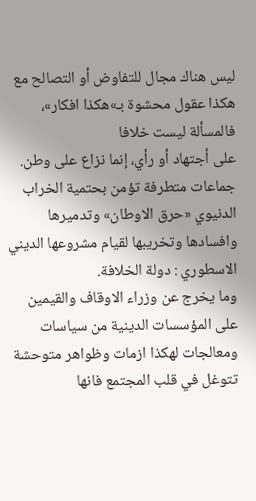ليس هناك مجال للتفاوض أو التصالح مع هكذا عقول محشوة بـ»هكذا افكار»، فالمسألة ليست خلافا
على أجتهاد أو رأي، إنما نزاع على وطن. جماعات متطرفة تؤمن بحتمية الخراب الدنيوي «حرق الاوطان» وتدميرها وافسادها وتخريبها لقيام مشروعها الديني الاسطوري : دولة الخلافة.
وما يخرج عن وزراء الاوقاف والقيمين على المؤسسات الدينية من سياسات ومعالجات لهكذا ازمات وظواهر متوحشة تتوغل في قلب المجتمع فانها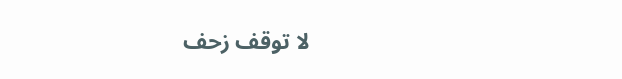لا توقف زحف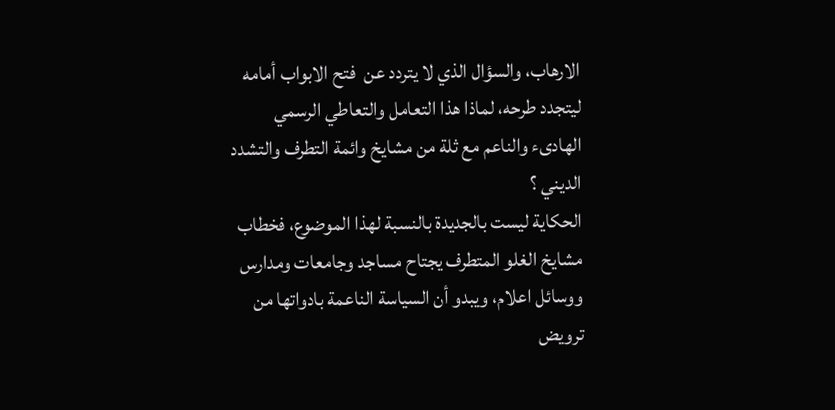الارهاب، والسؤال الذي لا يتردد عن  فتح الابواب أمامه ليتجدد طرحه، لماذا هذا التعامل والتعاطي الرسمي الهادىء والناعم مع ثلة من مشايخ وائمة التطرف والتشدد الديني ؟
الحكاية ليست بالجديدة بالنسبة لهذا الموضوع، فخطاب مشايخ الغلو المتطرف يجتاح مساجد وجامعات ومدارس ووسائل اعلام، ويبدو أن السياسة الناعمة بادواتها من ترويض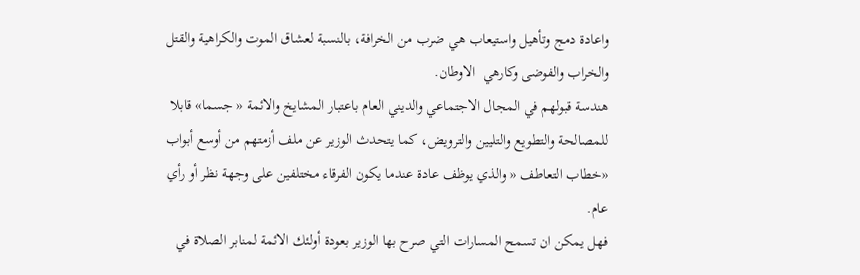واعادة دمج وتأهيل واستيعاب هي ضرب من الخرافة، بالنسبة لعشاق الموت والكراهية والقتل والخراب والفوضى وكارهي  الاوطان.
هندسة قبولهم في المجال الاجتماعي والديني العام باعتبار المشايخ والائمة « جسما» قابلا للمصالحة والتطويع والتليين والترويض، كما يتحدث الوزير عن ملف أزمتهم من أوسع أبواب «خطاب التعاطف « والذي يوظف عادة عندما يكون الفرقاء مختلفين على وجهة نظر أو رأي عام.
فهل يمكن ان تسمح المسارات التي صرح بها الوزير بعودة أولئك الائمة لمنابر الصلاة في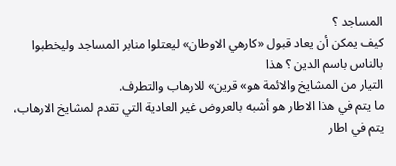المساجد ؟
كيف يمكن أن يعاد قبول «كارهي الاوطان» ليعتلوا منابر المساجد وليخطبوا بالناس باسم الدين ؟ هذا
التيار من المشايخ والائمة هو» قرين» للارهاب والتطرف.
ما يتم في هذا الاطار هو أشبه بالعروض غير العادية التي تقدم لمشايخ الارهاب، يتم في اطار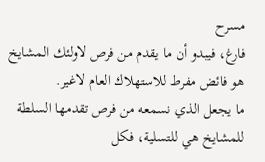مسرح
فارغ، فيبدو أن ما يقدم من فرص لاولئك المشايخ هو فائض مفرط للاستهلاك العام لاغير.
ما يجعل الذي نسمعه من فرص تقدمها السلطة للمشايخ هي للتسلية، فكل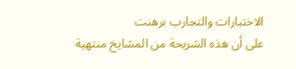الاختبارات والتجارب برهنت
على أن هذه الشريحة من المشايخ منتهية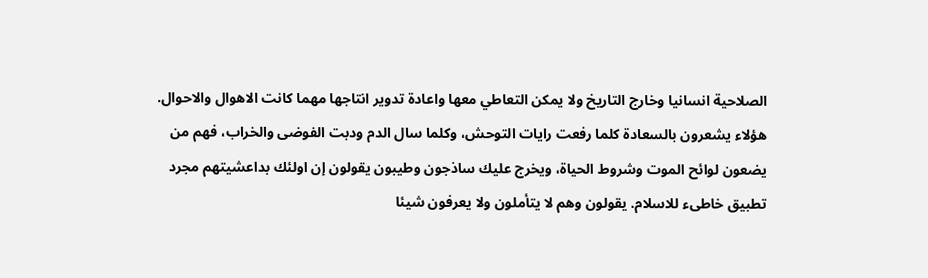الصلاحية انسانيا وخارج التاريخ ولا يمكن التعاطي معها واعادة تدوير انتاجها مهما كانت الاهوال والاحوال.
هؤلاء يشعرون بالسعادة كلما رفعت رايات التوحش، وكلما سال الدم ودبت الفوضى والخراب، فهم من يضعون لوائح الموت وشروط الحياة، ويخرج عليك ساذجون وطيبون يقولون إن اولئك بداعشيتهم مجرد تطبيق خاطىء للاسلام. يقولون وهم لا يتأملون ولا يعرفون شيئا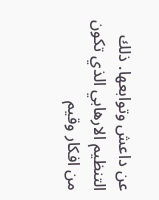عن داعش وتوابعها. ذلك التنظيم الارهابي الذي تكون من افكار وقيم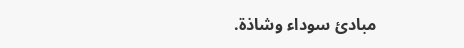مبادئ سوداء وشاذة.